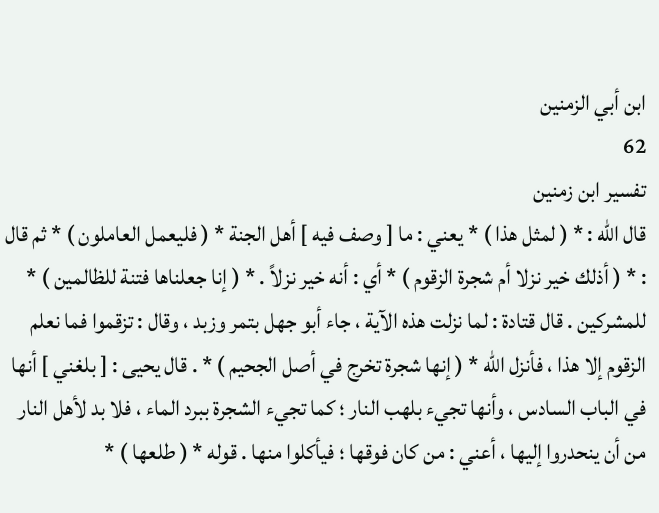ابن أبي الزمنين
62
تفسير ابن زمنين
قال الله : * ( لمثل هذا ) * يعني : ما [ وصف فيه ] أهل الجنة * ( فليعمل العاملون ) * ثم قال : * ( أذلك خير نزلا أم شجرة الزقوم ) * أي : أنه خير نزلاً . * ( إنا جعلناها فتنة للظالمين ) * للمشركين . قال قتادة : لما نزلت هذه الآية ، جاء أبو جهل بتمر وزبد ، وقال : تزقموا فما نعلم الزقوم إلا هذا ، فأنزل الله * ( إنها شجرة تخرج في أصل الجحيم ) * . قال يحيى : [ بلغني ] أنها في الباب السادس ، وأنها تجيء بلهب النار ؛ كما تجيء الشجرة ببرد الماء ، فلا بد لأهل النار من أن ينحدروا إليها ، أعني : من كان فوقها ؛ فيأكلوا منها . قوله * ( طلعها ) *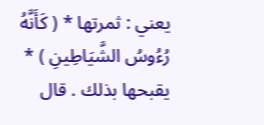يعني : ثمرتها * ( كَأَنَّهُ رُءُوسُ الشَّيَاطِينِ ) * يقبحها بذلك . قال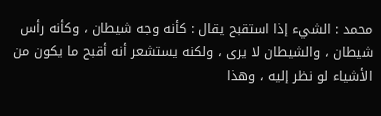محمد : الشيء إذا استقبح يقال : كأنه وجه شيطان ، وكأنه رأس شيطان ، والشيطان لا يرى ، ولكنه يستشعر أنه أقبح ما يكون من الأشياء لو نظر إليه ، وهذا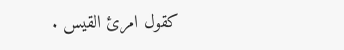كقول امرئ القيس .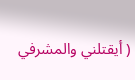( أيقتلني والمشرفي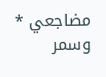مضاجعي * وسمر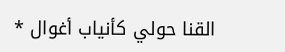القنا حولي كأنياب أغوال *